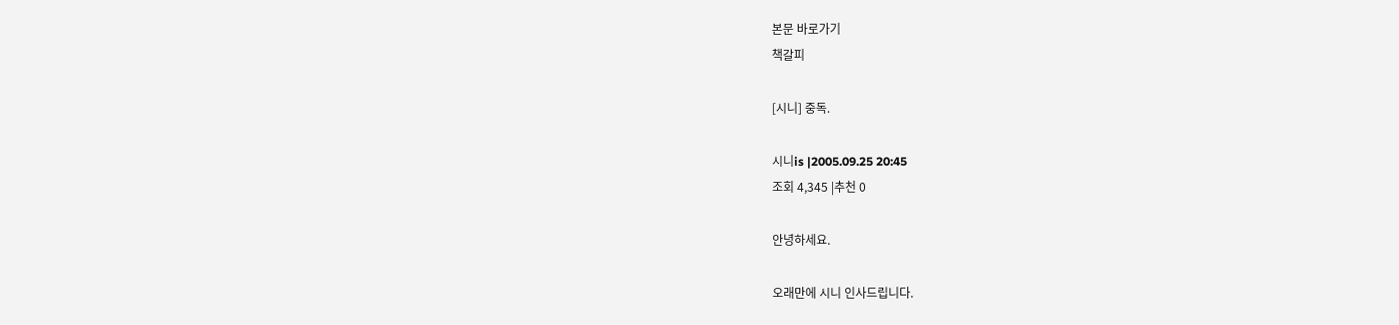본문 바로가기
책갈피

[시니] 중독.

시니is |2005.09.25 20:45
조회 4,345 |추천 0

안녕하세요.

오래만에 시니 인사드립니다.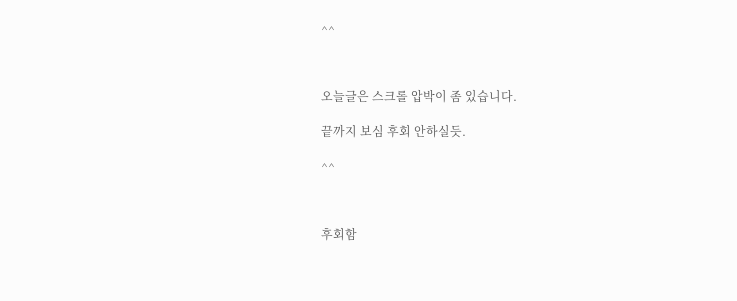^^



오늘글은 스크롤 압박이 좀 있습니다.

끝까지 보심 후회 안하실듯.

^^



후회함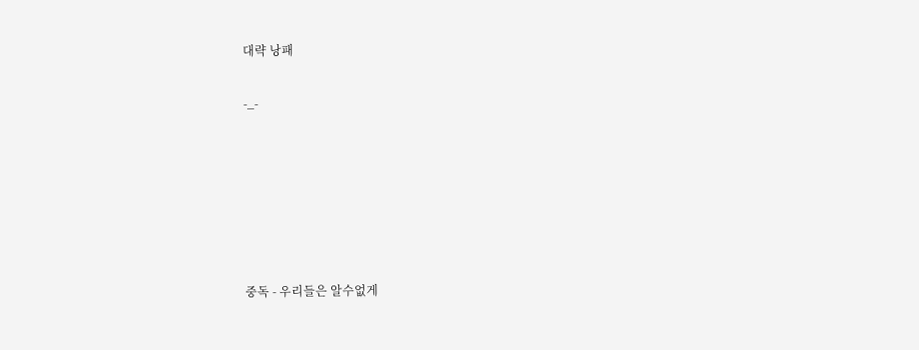대략 낭패

-_-






중독 - 우리들은 알수없게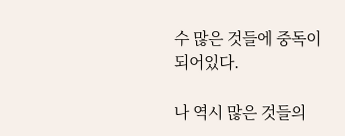수 많은 것들에 중독이 되어있다.

나 역시 많은 것들의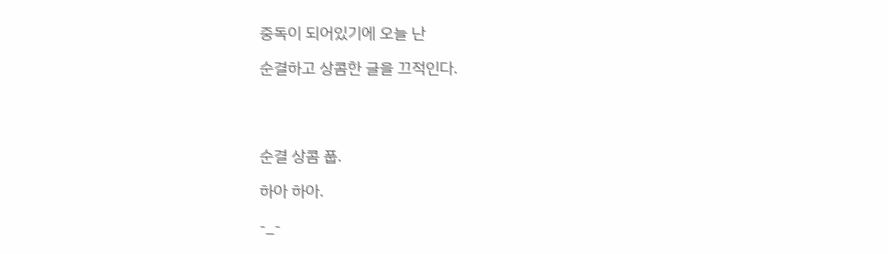중독이 되어있기에 오늘 난

순결하고 상콤한 글을 끄적인다.




순결 상콤 풉.

하아 하아.

-_-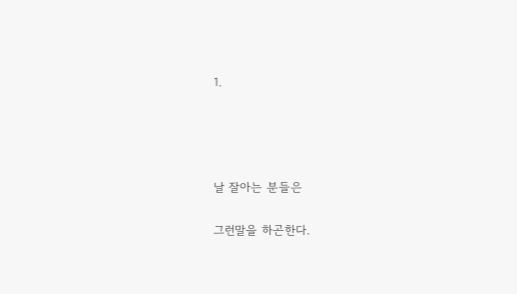1.




날 잘아는 분들은

그런말을 하곤한다.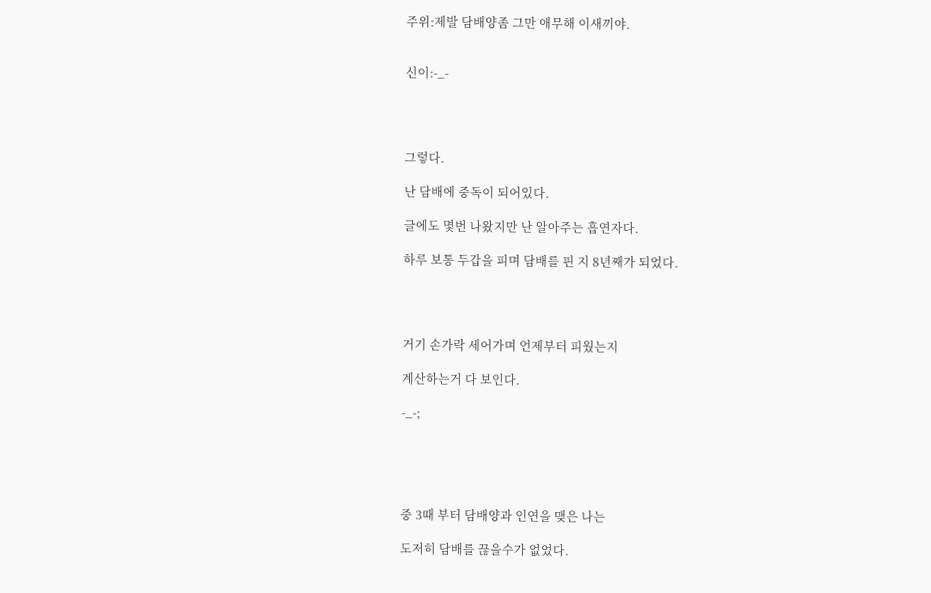주위:제발 담배양좀 그만 애무해 이새끼야.


신이:-_-




그렇다.

난 담배에 중독이 되어있다.

글에도 몇번 나왔지만 난 알아주는 흡연자다.

하루 보통 두갑을 피며 담배를 핀 지 8년째가 되었다.




거기 손가락 세어가며 언제부터 피웠는지

계산하는거 다 보인다.

-_-;





중 3때 부터 담배양과 인연을 맺은 나는

도저히 담배를 끊을수가 없었다.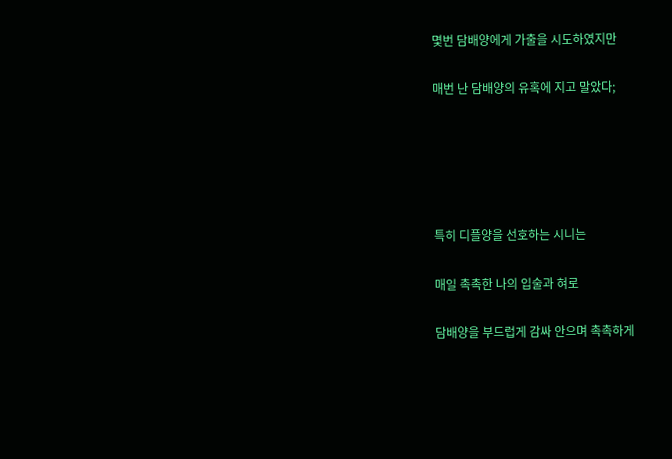몇번 담배양에게 가출을 시도하였지만

매번 난 담배양의 유혹에 지고 말았다;





특히 디플양을 선호하는 시니는

매일 촉촉한 나의 입술과 혀로

담배양을 부드럽게 감싸 안으며 촉촉하게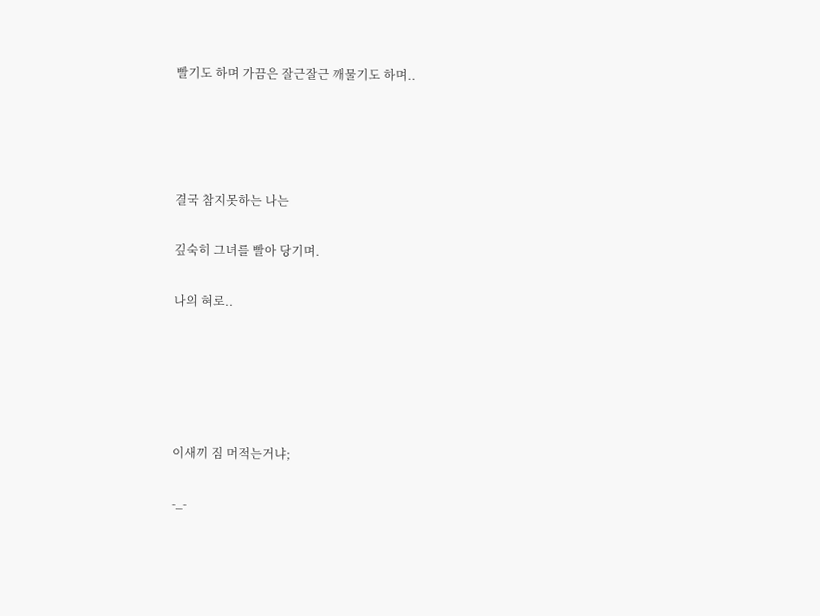빨기도 하며 가끔은 잘근잘근 깨물기도 하며..




결국 참지못하는 나는

깊숙히 그녀를 빨아 당기며.

나의 혀로..





이새끼 짐 머적는거냐;

-_-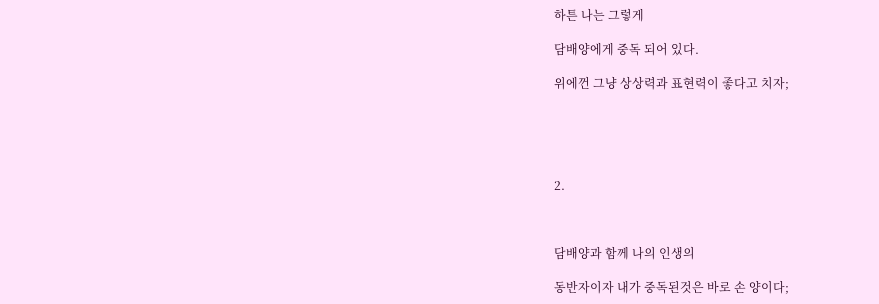하튼 나는 그렇게

담배양에게 중독 되어 있다.

위에껀 그냥 상상력과 표현력이 좋다고 치자;





2.



담배양과 함께 나의 인생의

동반자이자 내가 중독된것은 바로 손 양이다;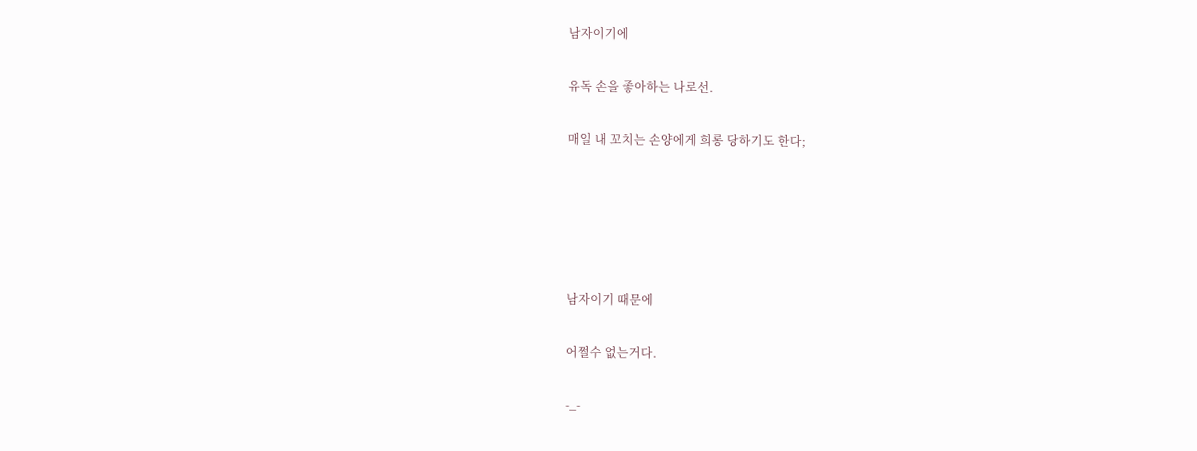남자이기에

유독 손을 좋아하는 나로선.

매일 내 꼬치는 손양에게 희롱 당하기도 한다;





남자이기 때문에

어쩔수 없는거다.

-_-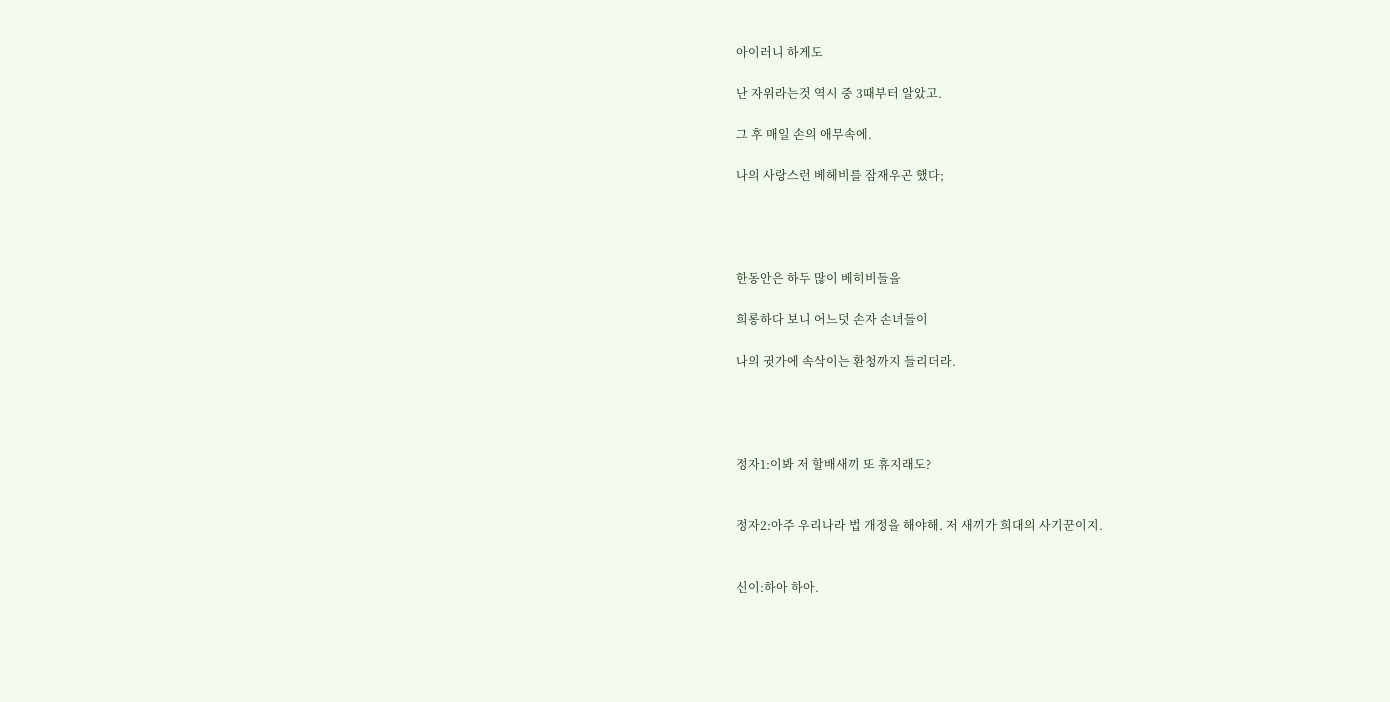아이러니 하게도

난 자위라는것 역시 중 3때부터 알았고.

그 후 매일 손의 애무속에.

나의 사랑스런 베헤비를 잠재우곤 했다;




한동안은 하두 많이 베히비들을

희롱하다 보니 어느덧 손자 손녀들이

나의 귓가에 속삭이는 환청까지 들리더라.




정자1:이봐 저 할배새끼 또 휴지래도?


정자2:아주 우리나라 법 개정을 해야해. 저 새끼가 희대의 사기꾼이지.


신이:하아 하아.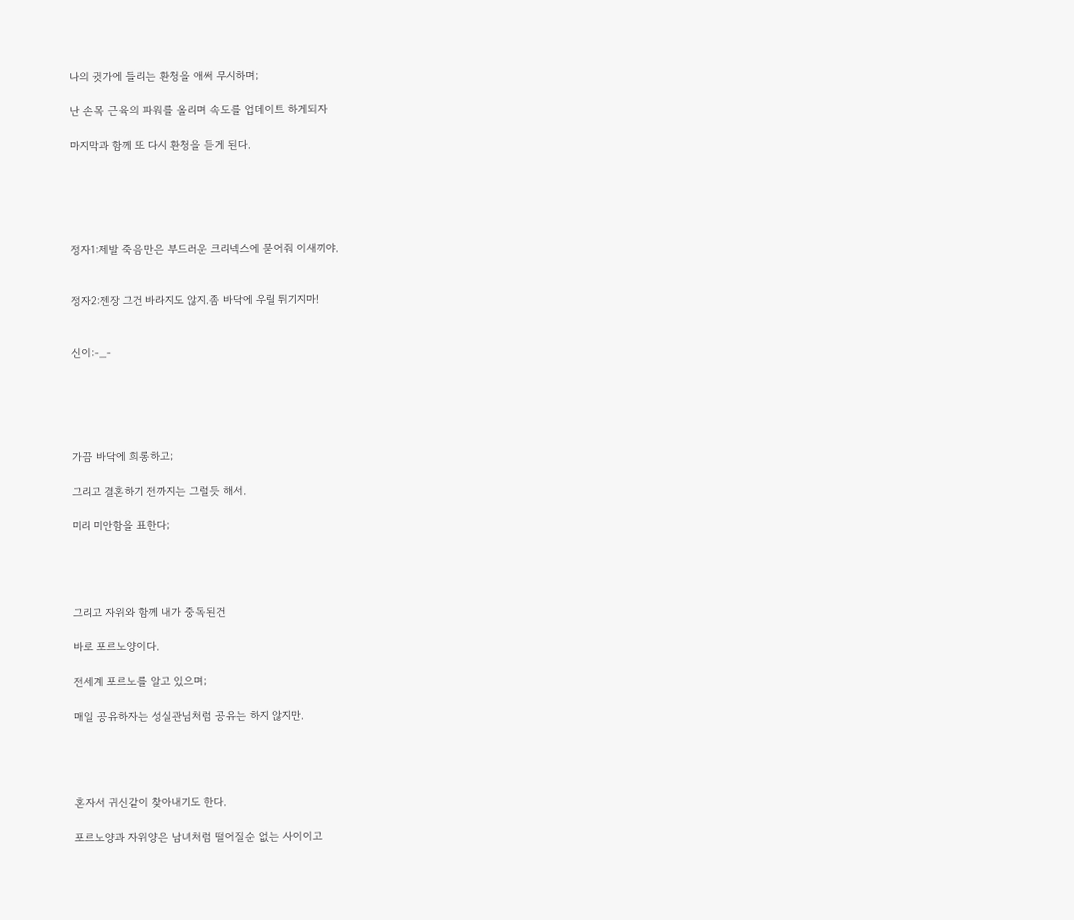나의 귓가에 들리는 환청을 애써 무시하며;

난 손목 근육의 파워를 올리며 속도를 업데이트 하게되자

마지막과 함께 또 다시 환청을 듣게 된다.





정자1:제발 죽음만은 부드러운 크리넥스에 묻어줘 이새끼야.


정자2:젠장 그건 바라지도 않지.좀 바닥에 우릴 튀기지마!


신이:-_-





가끔 바닥에 희롱하고;

그리고 결혼하기 전까지는 그럴듯 해서.

미리 미안함을 표한다;




그리고 자위와 함께 내가 중독된건

바로 포르노양이다.

전세계 포르노를 알고 있으며;

매일 공유하자는 성실관님처럼 공유는 하지 않지만.




혼자서 귀신같이 찾아내기도 한다.

포르노양과 자위양은 남녀처럼 떨어질순 없는 사이이고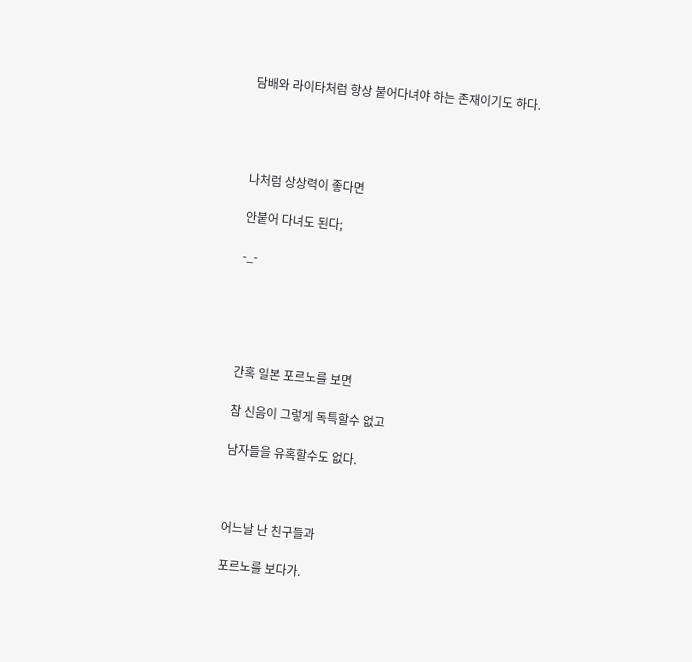담배와 라이타처럼 항상 붙어다녀야 하는 존재이기도 하다.




나처럼 상상력이 좋다면

안붙어 다녀도 된다;

-_-





간혹 일본 포르노를 보면

참 신음이 그렇게 독특할수 없고

남자들을 유혹할수도 없다.



어느날 난 친구들과

포르노를 보다가.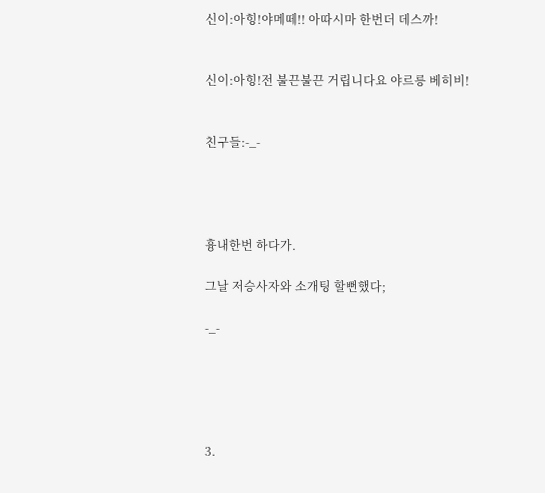신이:아힝!야메떼!! 아따시마 한번더 데스까!


신이:아힝!전 불끈불끈 거립니다요 야르릉 베히비!


친구들:-_-




흉내한번 하다가.

그날 저승사자와 소개팅 할뻔했다;

-_-





3.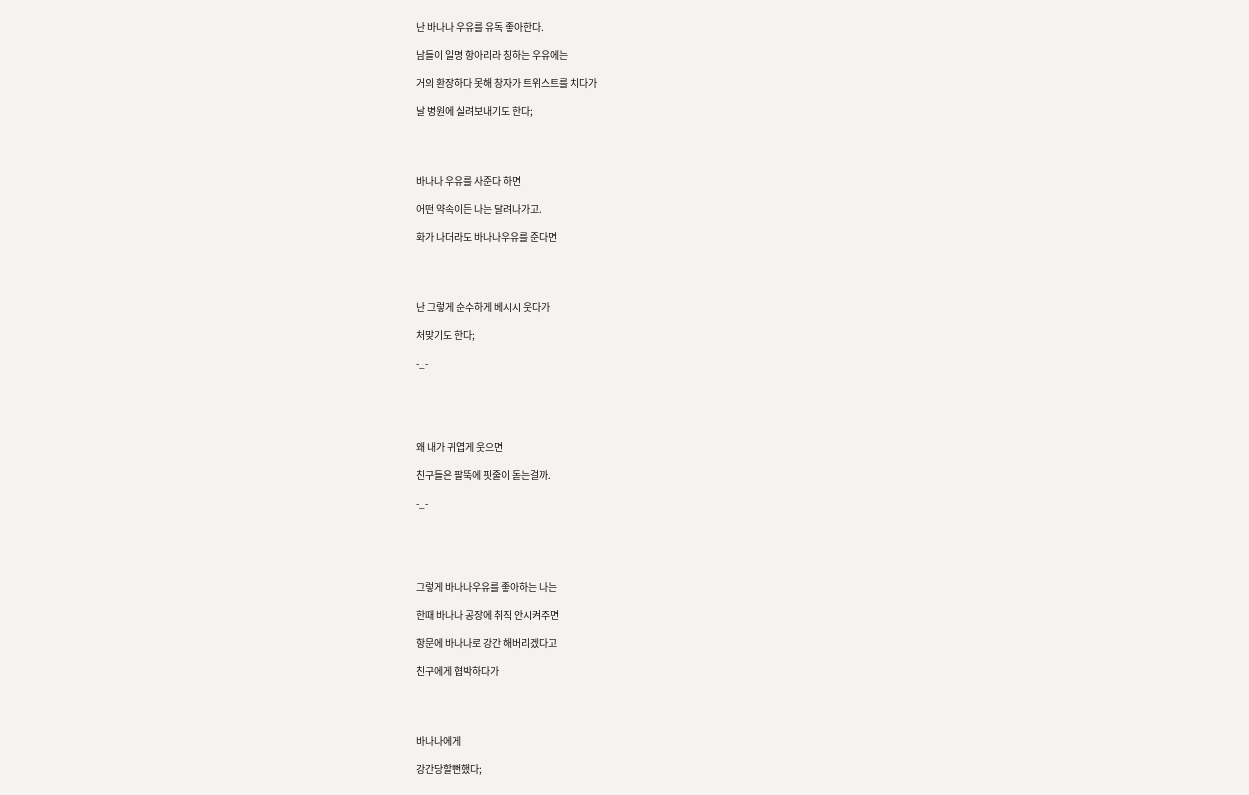난 바나나 우유를 유독 좋아한다.

남들이 일명 항아리라 칭하는 우유에는

거의 환장하다 못해 창자가 트위스트를 치다가

날 병원에 실려보내기도 한다;




바나나 우유를 사준다 하면

어떤 약속이든 나는 달려나가고.

화가 나더라도 바나나우유를 준다면




난 그렇게 순수하게 베시시 웃다가

처맞기도 한다;

-_-





왜 내가 귀엽게 웃으면

친구들은 팔뚝에 핏줄이 돋는걸까.

-_-





그렇게 바나나우유를 좋아하는 나는

한때 바나나 공장에 취직 안시켜주면

항문에 바나나로 강간 해버리겠다고

친구에게 협박하다가




바나나에게

강간당할뻔했다;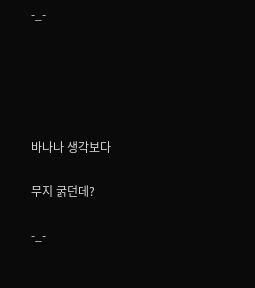-_-





바나나 생각보다

무지 굵던데?

-_-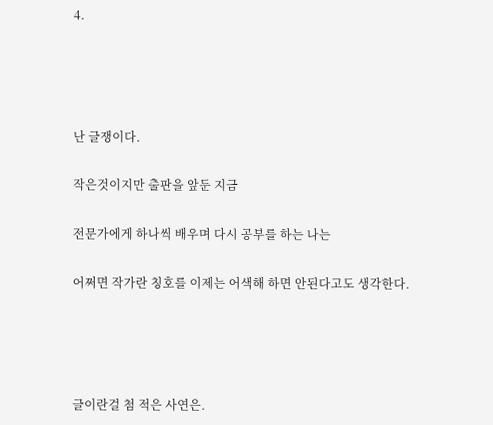4.




난 글쟁이다.

작은것이지만 출판을 앞둔 지금

전문가에게 하나씩 배우며 다시 공부를 하는 나는

어쩌면 작가란 칭호를 이제는 어색해 하면 안된다고도 생각한다.




글이란걸 첨 적은 사연은.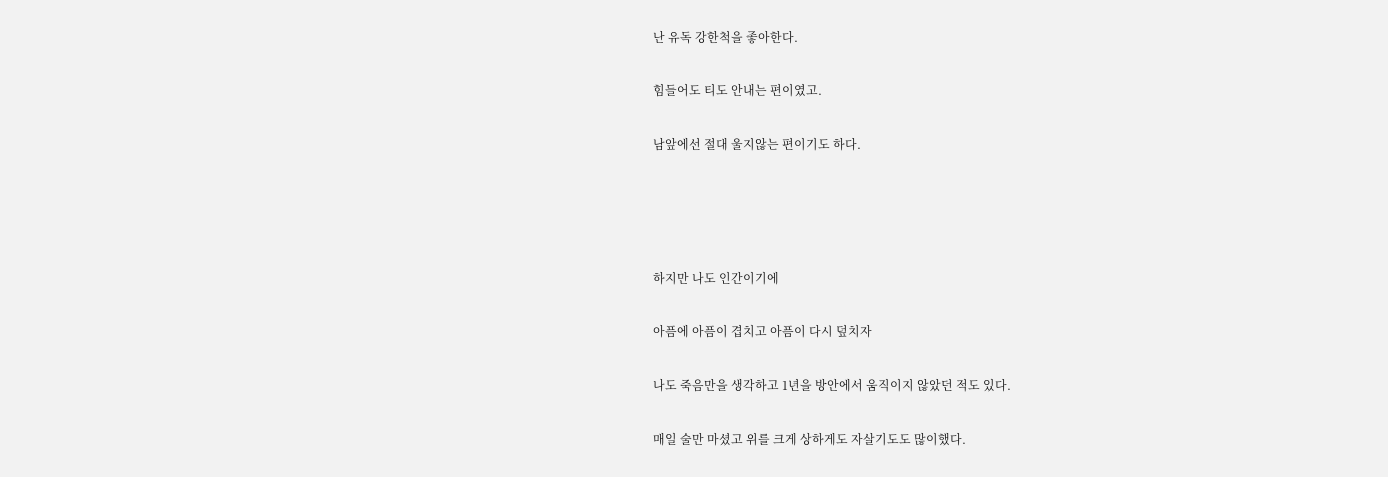난 유독 강한척을 좋아한다.

힘들어도 티도 안내는 편이였고.

남앞에선 절대 울지않는 편이기도 하다.




하지만 나도 인간이기에

아픔에 아픔이 겹치고 아픔이 다시 덮치자

나도 죽음만을 생각하고 1년을 방안에서 움직이지 않았던 적도 있다.

매일 술만 마셨고 위를 크게 상하게도 자살기도도 많이했다.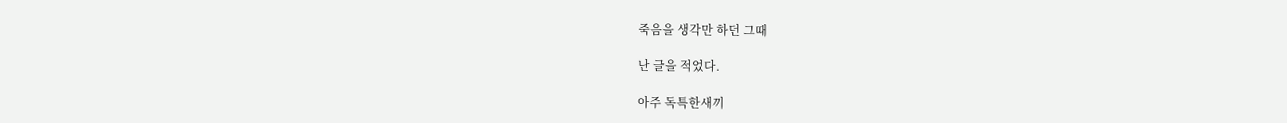죽음을 생각만 하던 그때

난 글을 적었다.

아주 독특한새끼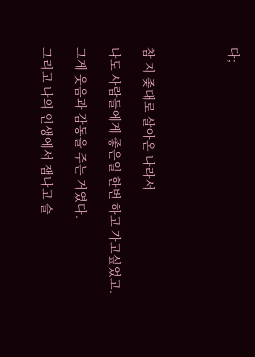다;




참 지 좆대로 살아온 나라서

나도 사람들에게 좋은일 한번 하고 가고싶었고.

그게 웃음과 감동을 주는 거였다.

그리고 나의 인생에서 잼나고 슬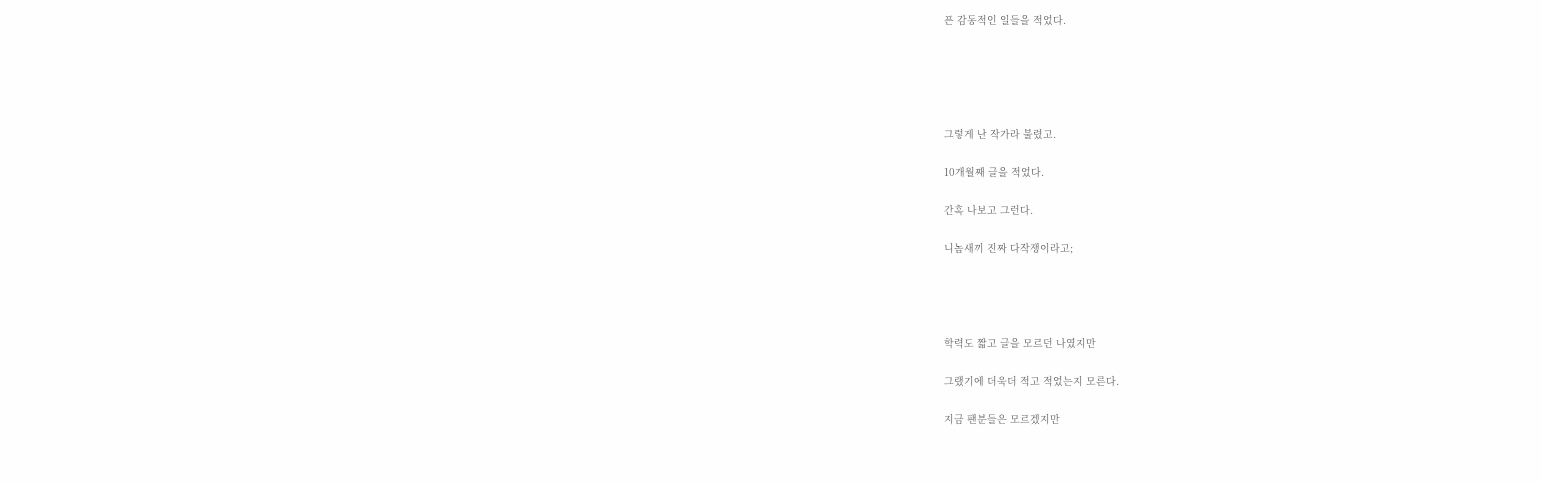픈 감동적인 일들을 적었다.





그렇게 난 작가라 불렸고.

10개월째 글을 적었다.

간혹 나보고 그런다.

니놈새끼 진짜 다작쟁이라고;




학력도 짧고 글을 모르던 나였지만

그랬기에 더욱더 적고 적었는지 모른다.

지금 팬분들은 모르겠지만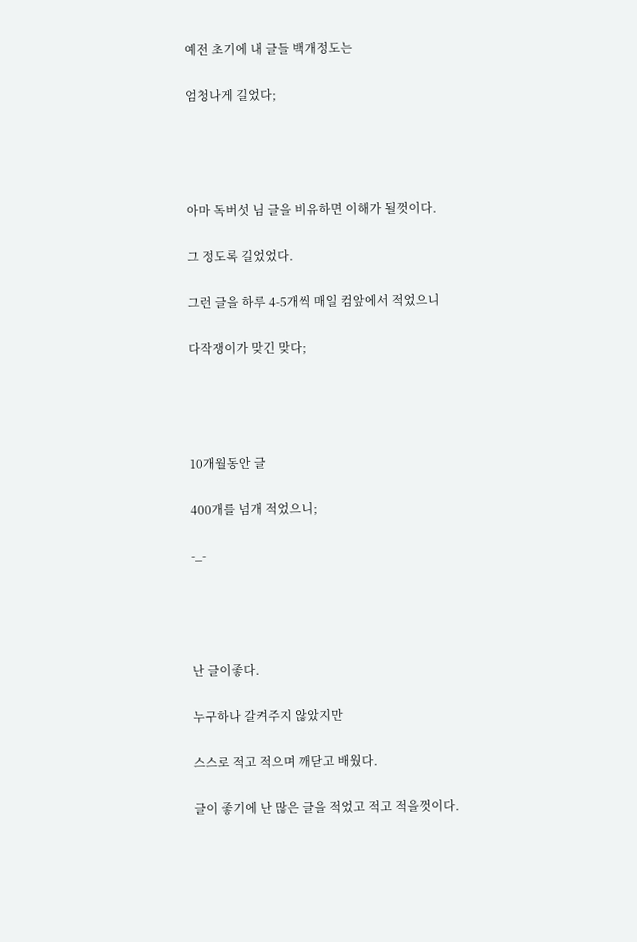예전 초기에 내 글들 백개정도는

엄청나게 길었다;




아마 독버섯 님 글을 비유하면 이해가 될껏이다.

그 정도록 길었었다.

그런 글을 하루 4-5개씩 매일 컴앞에서 적었으니

다작쟁이가 맞긴 맞다;




10개월동안 글

400개를 넘개 적었으니;

-_-




난 글이좋다.

누구하나 갈켜주지 않았지만

스스로 적고 적으며 깨닫고 배웠다.

글이 좋기에 난 많은 글을 적었고 적고 적을껏이다.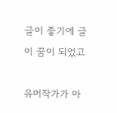글이 좋기에 글이 꿈이 되었고

유머작가가 아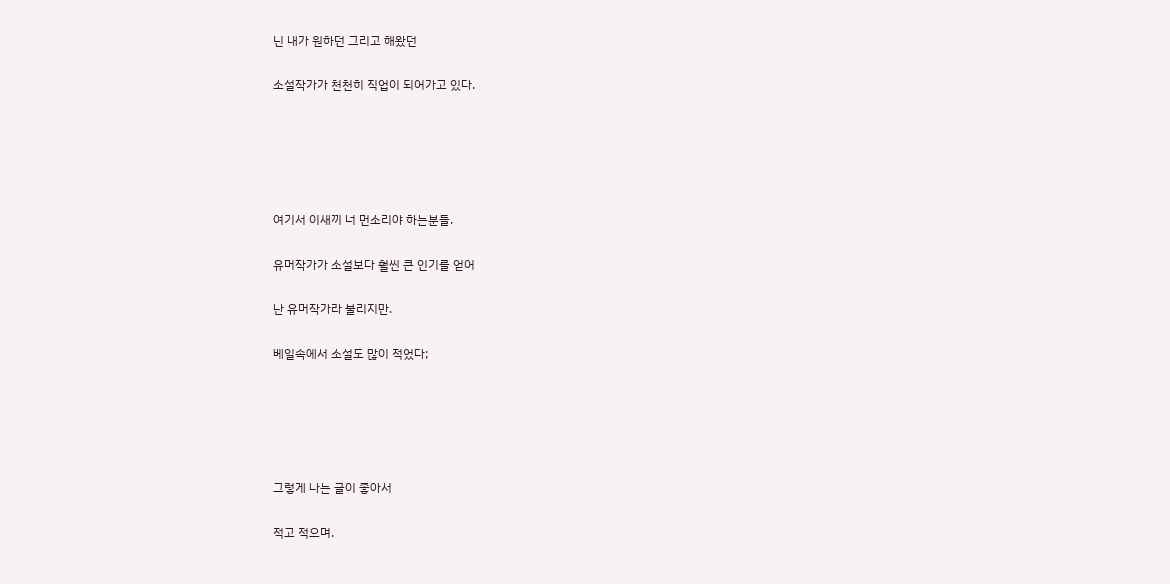닌 내가 원하던 그리고 해왔던

소설작가가 천천히 직업이 되어가고 있다.





여기서 이새끼 너 먼소리야 하는분들.

유머작가가 소설보다 훨씬 큰 인기를 얻어

난 유머작가라 불리지만.

베일속에서 소설도 많이 적었다;





그렇게 나는 글이 좋아서

적고 적으며.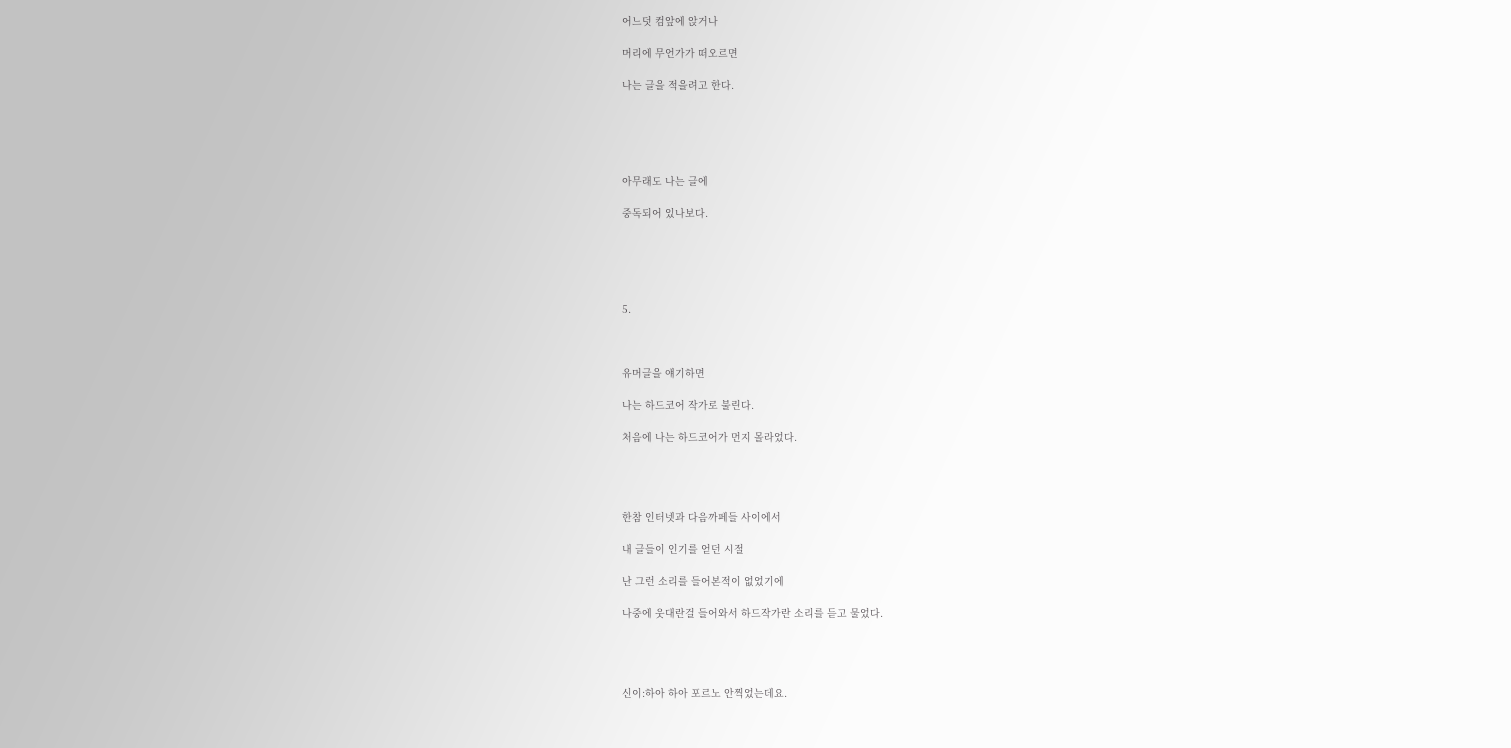어느덧 컴앞에 앉거나

머리에 무언가가 떠오르면

나는 글을 적을려고 한다.





아무래도 나는 글에

중독되어 있나보다.





5.



유머글을 얘기하면

나는 하드코어 작가로 불린다.

처음에 나는 하드코어가 먼지 몰라었다.




한참 인터넷과 다음까페들 사이에서

내 글들이 인기를 얻던 시절

난 그런 소리를 들어본적이 없었기에

나중에 웃대란걸 들어와서 하드작가란 소리를 듣고 물었다.




신이:하아 하아 포르노 안찍었는데요.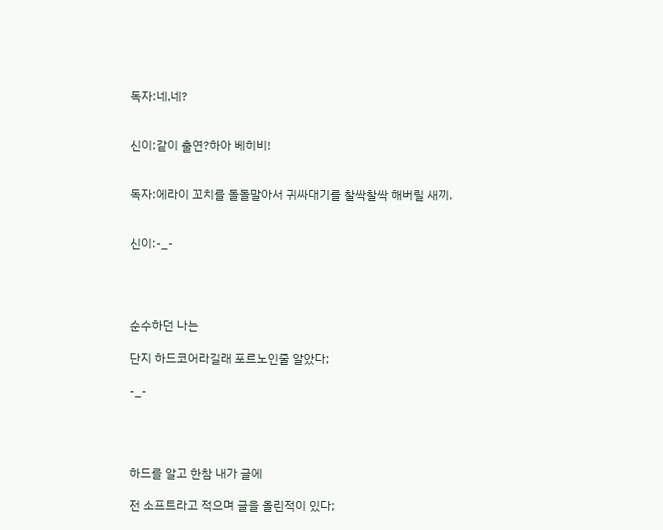독자:네,네?


신이:같이 출연?하아 베히비!


독자:에라이 꼬치를 돌돌말아서 귀싸대기를 찰싹찰싹 해버릴 새끼.


신이:-_-




순수하던 나는

단지 하드코어라길래 포르노인줄 알았다;

-_-




하드를 알고 한참 내가 글에

전 소프트라고 적으며 글을 올린적이 있다;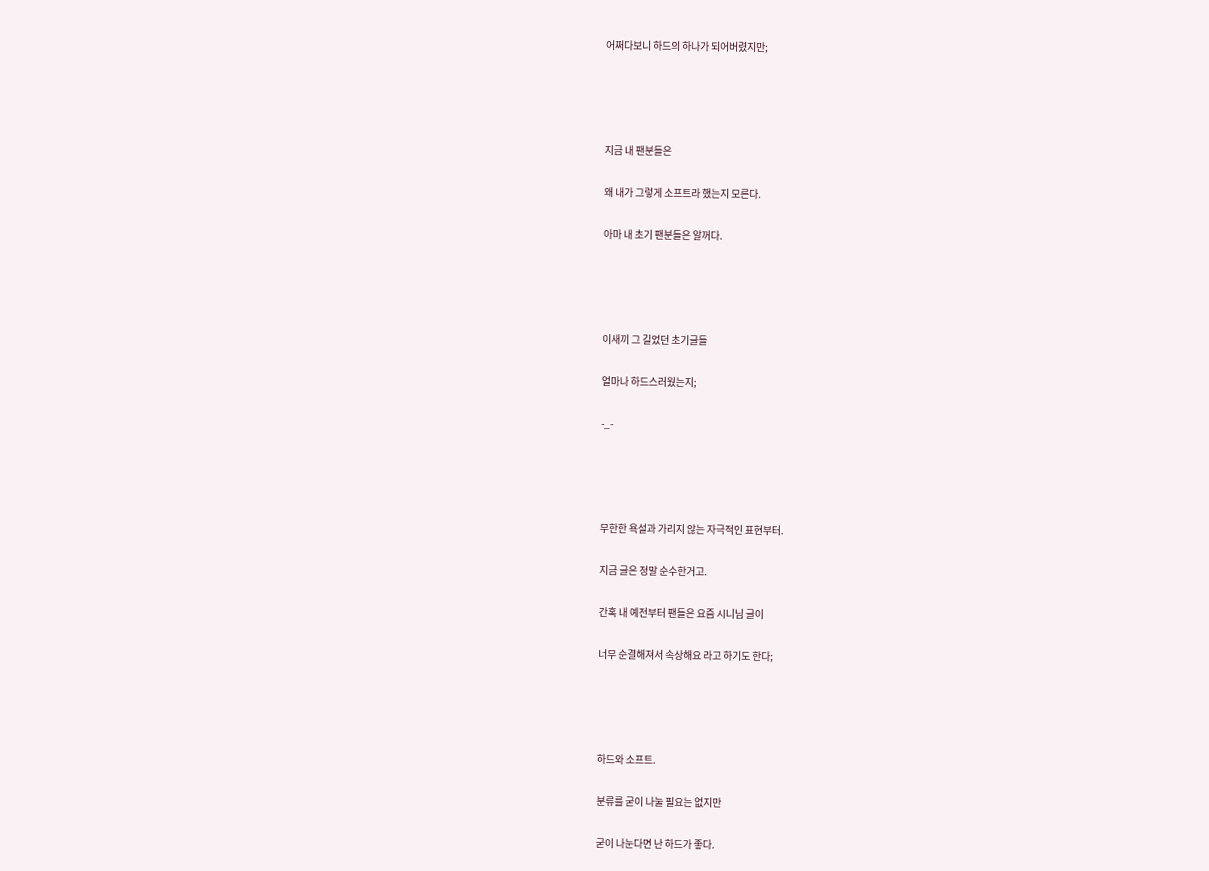어쩌다보니 하드의 하나가 되어버렸지만;




지금 내 팬분들은

왜 내가 그렇게 소프트라 했는지 모른다.

아마 내 초기 팬분들은 알꺼다.




이새끼 그 길었던 초기글들

얼마나 하드스러웠는지;

-_-




무한한 욕설과 가리지 않는 자극적인 표현부터.

지금 글은 정말 순수한거고.

간혹 내 예전부터 팬들은 요즘 시니님 글이

너무 순결해져서 속상해요 라고 하기도 한다;




하드와 소프트.

분류를 굳이 나눌 필요는 없지만

굳이 나눈다면 난 하드가 좋다.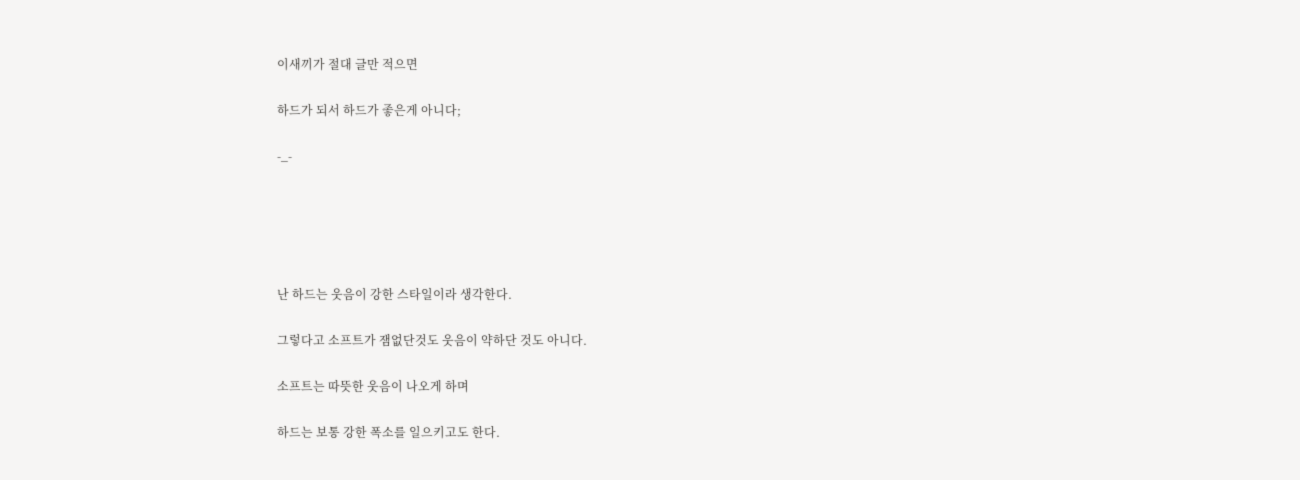이새끼가 절대 글만 적으면

하드가 되서 하드가 좋은게 아니다;

-_-





난 하드는 웃음이 강한 스타일이라 생각한다.

그렇다고 소프트가 잼없단것도 웃음이 약하단 것도 아니다.

소프트는 따뜻한 웃음이 나오게 하며

하드는 보통 강한 폭소를 일으키고도 한다.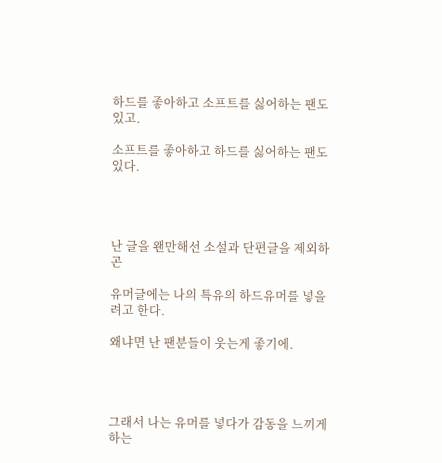하드를 좋아하고 소프트를 싫어하는 팬도 있고.

소프트를 좋아하고 하드를 싫어하는 팬도 있다.




난 글을 왠만해선 소설과 단편글을 제외하곤

유머글에는 나의 특유의 하드유머를 넣을려고 한다.

왜냐면 난 팬분들이 웃는게 좋기에.




그래서 나는 유머를 넣다가 감동을 느끼게 하는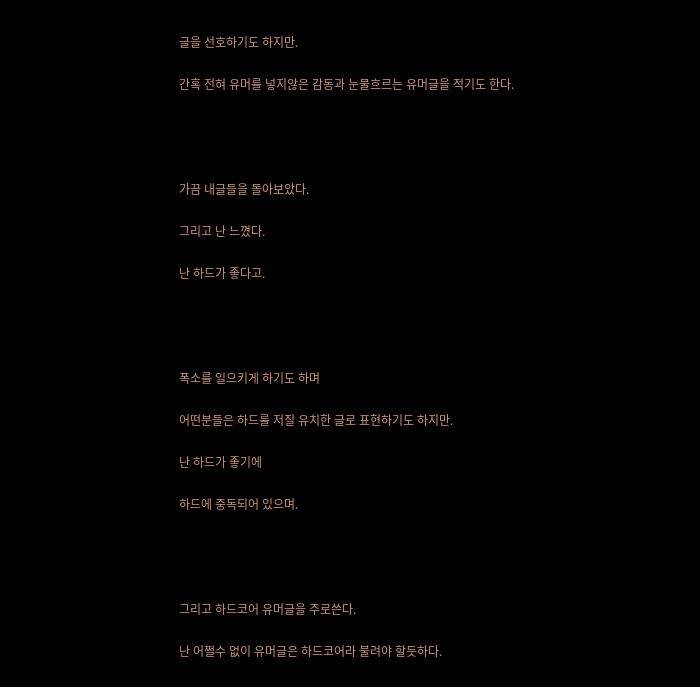글을 선호하기도 하지만.

간혹 전혀 유머를 넣지않은 감동과 눈물흐르는 유머글을 적기도 한다.




가끔 내글들을 돌아보았다.

그리고 난 느꼈다.

난 하드가 좋다고.




폭소를 일으키게 하기도 하며

어떤분들은 하드를 저질 유치한 글로 표현하기도 하지만.

난 하드가 좋기에

하드에 중독되어 있으며.




그리고 하드코어 유머글을 주로쓴다.

난 어쩔수 없이 유머글은 하드코어라 불려야 할듯하다.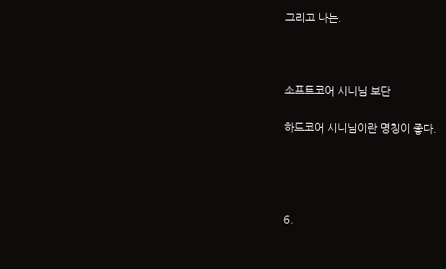그리고 나는.



소프트코어 시니님 보단

하드코어 시니님이란 명칭이 좋다.




6.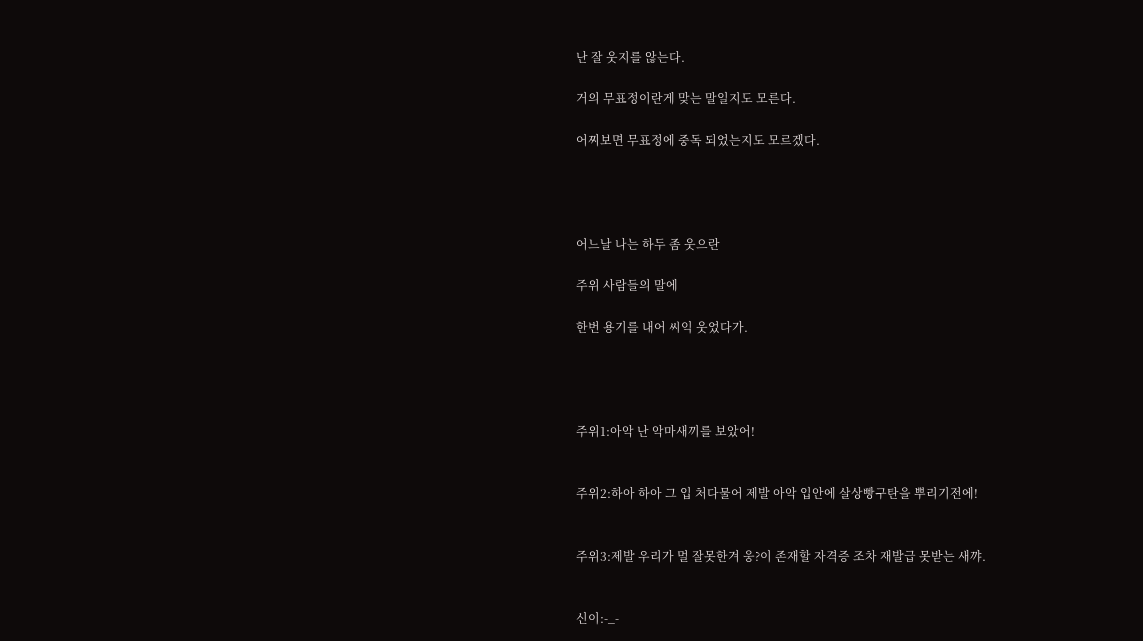난 잘 웃지를 않는다.

거의 무표정이란게 맞는 말일지도 모른다.

어찌보면 무표정에 중독 되었는지도 모르겠다.




어느날 나는 하두 좀 웃으란

주위 사람들의 말에

한번 용기를 내어 씨익 웃었다가.




주위1:아악 난 악마새끼를 보았어!


주위2:하아 하아 그 입 처다물어 제발 아악 입안에 살상빵구탄을 뿌리기전에!


주위3:제발 우리가 멀 잘못한겨 웅?이 존재할 자격증 조차 재발급 못받는 새꺄.


신이:-_-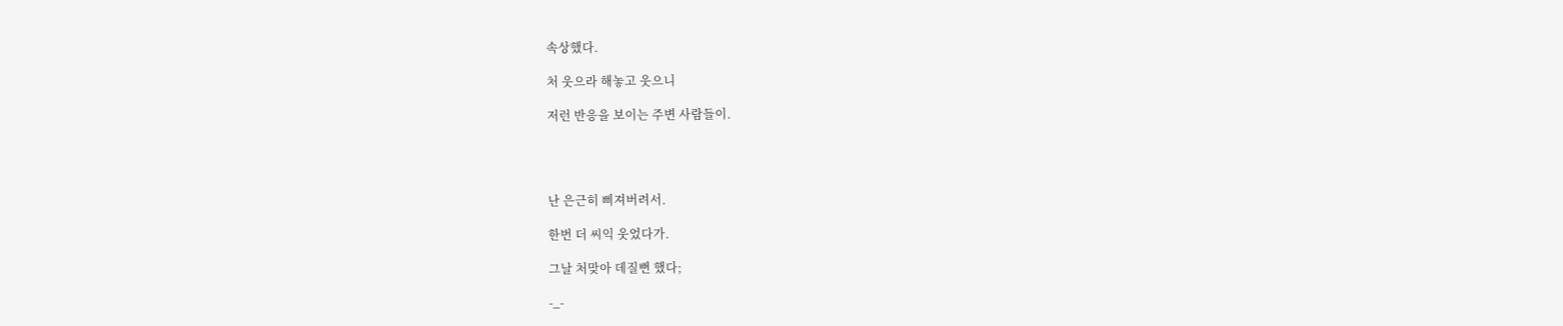속상했다.

처 웃으라 해놓고 웃으니

저런 반응을 보이는 주변 사람들이.




난 은근히 삐져버려서.

한번 더 씨익 웃었다가.

그날 처맞아 데질뻔 했다;

-_-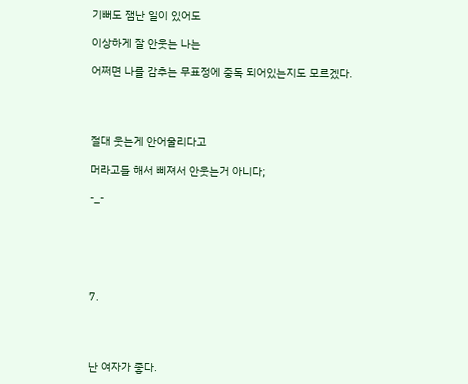기뻐도 잼난 일이 있어도

이상하게 잘 안웃는 나는

어쩌면 나를 감추는 무표정에 중독 되어있는지도 모르겠다.




절대 웃는게 안어울리다고

머라고들 해서 삐져서 안웃는거 아니다;

-_-






7.




난 여자가 좋다.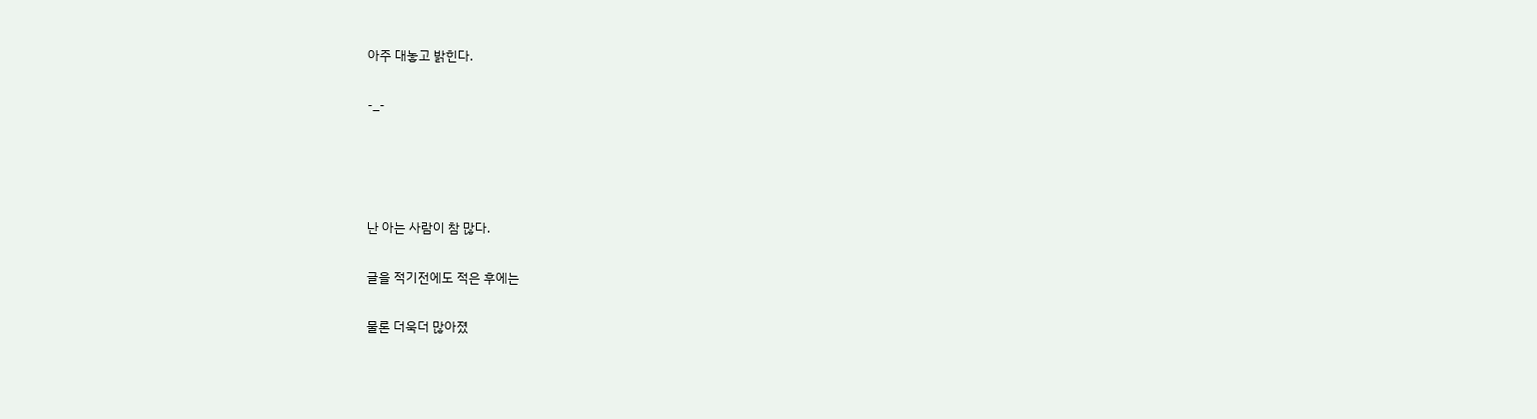아주 대놓고 밝힌다.

-_-




난 아는 사람이 참 많다.

글을 적기전에도 적은 후에는

물론 더욱더 많아졌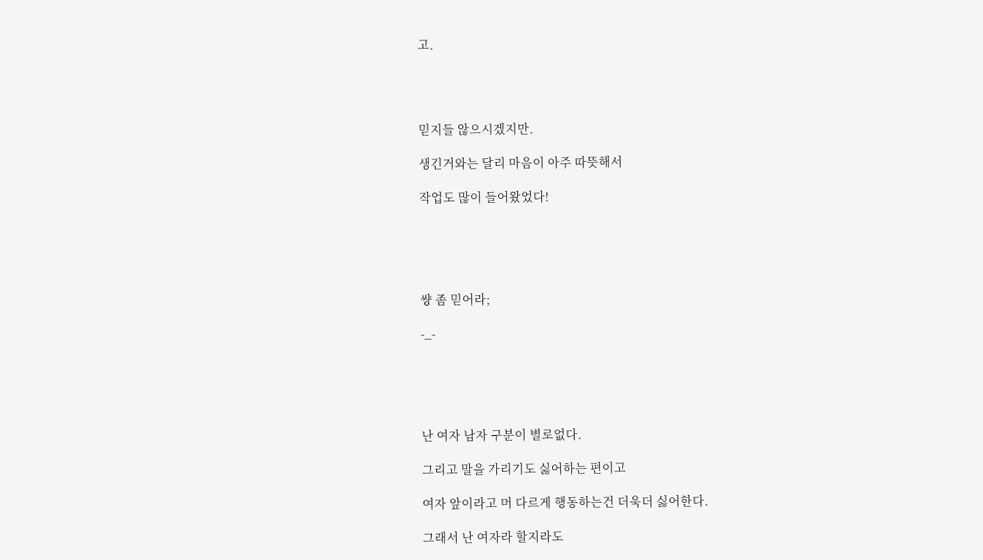고.




믿지들 않으시겠지만.

생긴거와는 달리 마음이 아주 따뜻해서

작업도 많이 들어왔었다!





썅 좀 믿어라;

-_-





난 여자 남자 구분이 별로없다.

그리고 말을 가리기도 싫어하는 편이고

여자 앞이라고 머 다르게 행동하는건 더욱더 싫어한다.

그래서 난 여자라 할지라도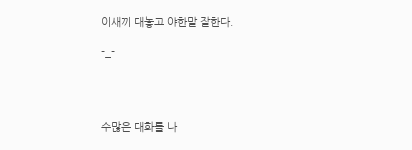이새끼 대놓고 야한말 잘한다.

-_-




수많은 대화를 나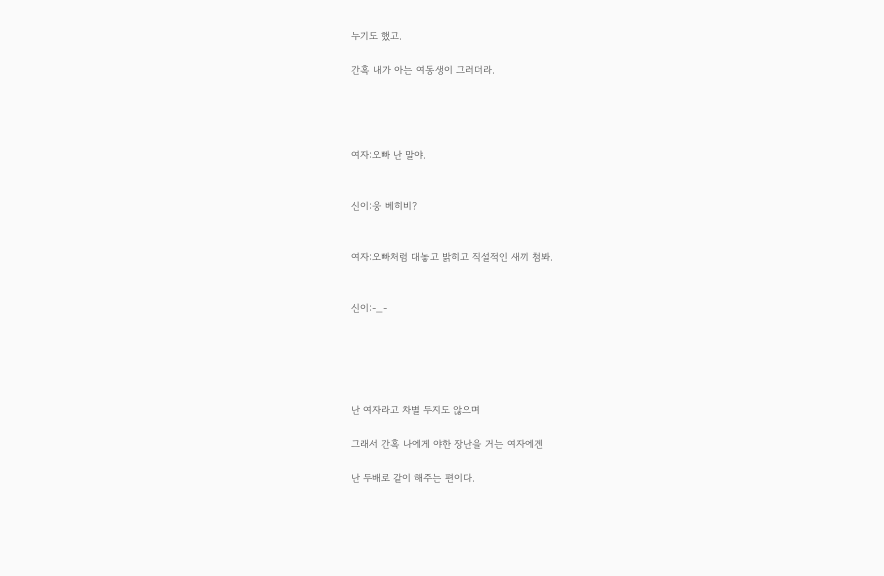누기도 했고.

간혹 내가 아는 여동생이 그러더라.




여자:오빠 난 말야.


신이:웅 베히비?


여자:오빠처럼 대놓고 밝히고 직설적인 새끼 첨봐.


신이:-_-





난 여자라고 차별 두지도 않으며

그래서 간혹 나에게 야한 장난을 거는 여자에겐

난 두배로 같이 해주는 편이다.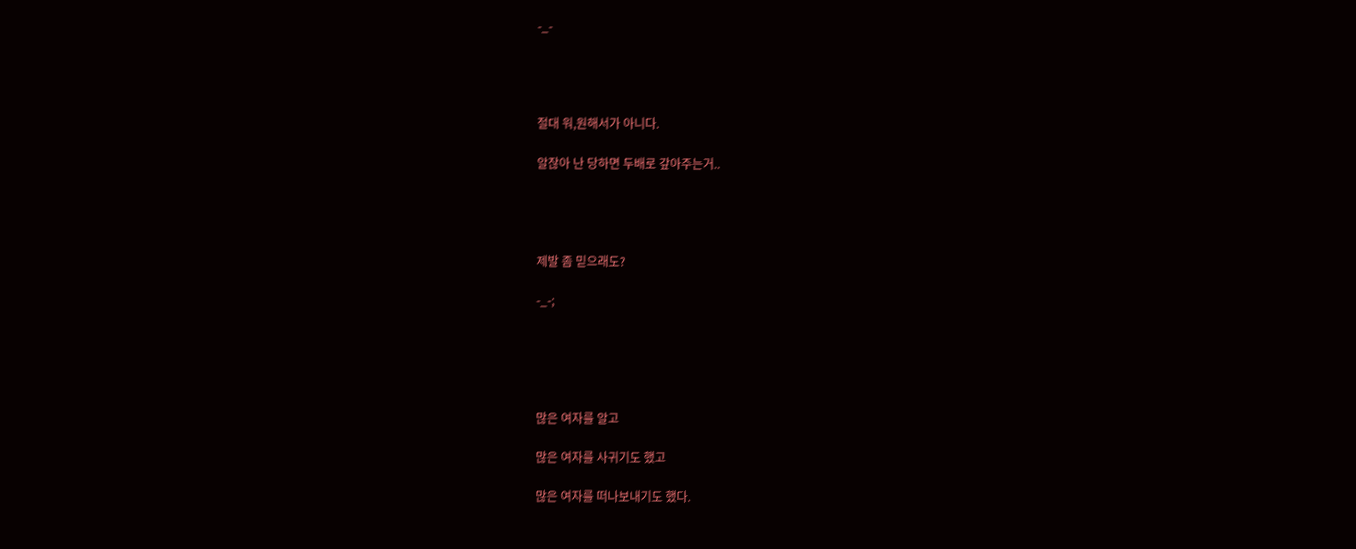-_-




절대 워,원해서가 아니다.

알잖아 난 당하면 두배로 갚아주는거..




제발 좀 믿으래도?

-_-;





많은 여자를 알고

많은 여자를 사귀기도 했고

많은 여자를 떠나보내기도 했다.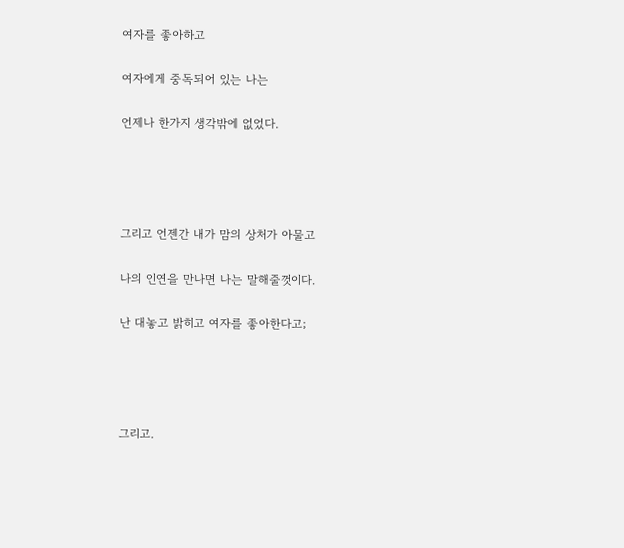여자를 좋아하고

여자에게 중독되어 있는 나는

언제나 한가지 생각밖에 없었다.




그리고 언젠간 내가 맘의 상처가 아물고

나의 인연을 만나면 나는 말해줄껏이다.

난 대놓고 밝히고 여자를 좋아한다고;




그리고.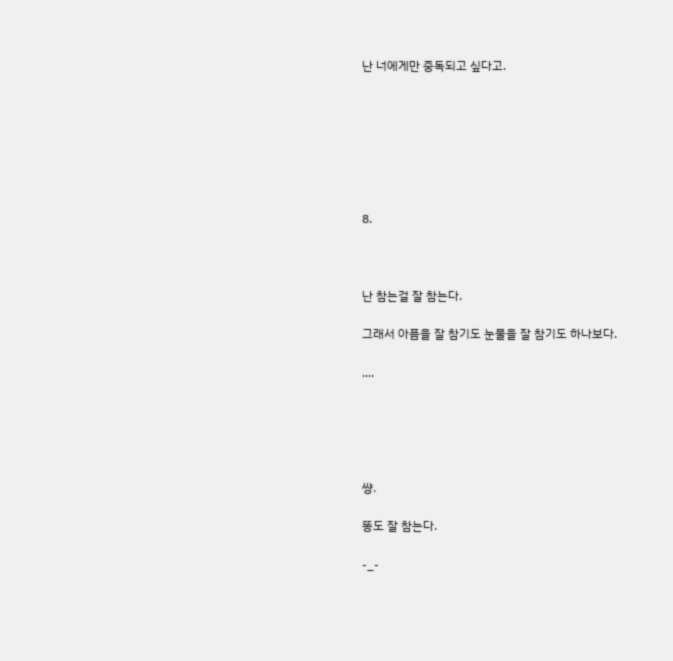난 너에게만 중독되고 싶다고.







8.



난 참는걸 잘 참는다.

그래서 아픔을 잘 참기도 눈물을 잘 참기도 하나보다.

....





썅.

똥도 잘 참는다.

-_-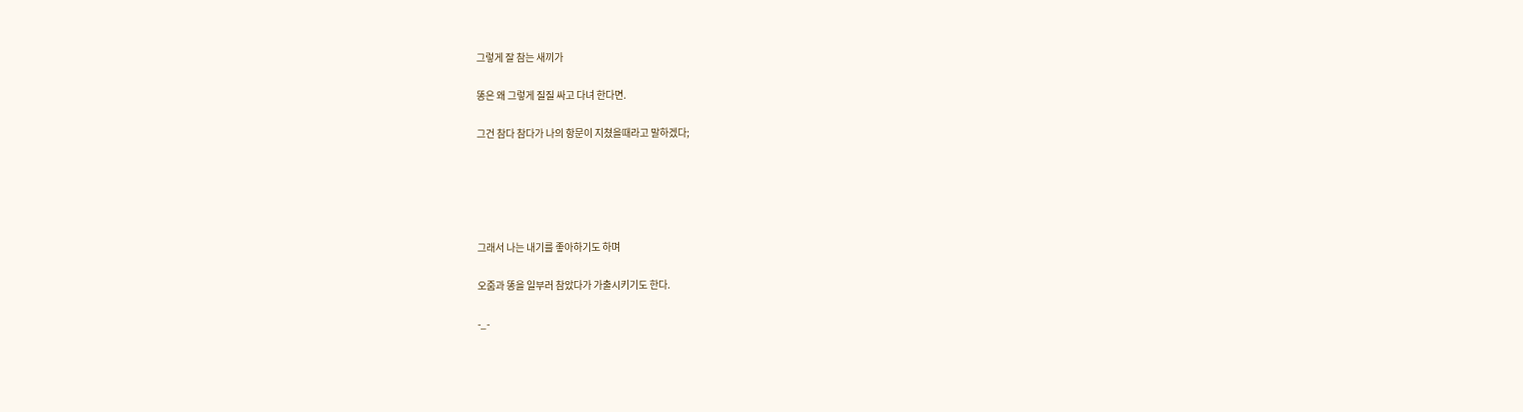그렇게 잘 참는 새끼가

똥은 왜 그렇게 질질 싸고 다녀 한다면.

그건 참다 참다가 나의 항문이 지쳤을때라고 말하겠다;





그래서 나는 내기를 좋아하기도 하며

오줌과 똥을 일부러 참았다가 가출시키기도 한다.

-_-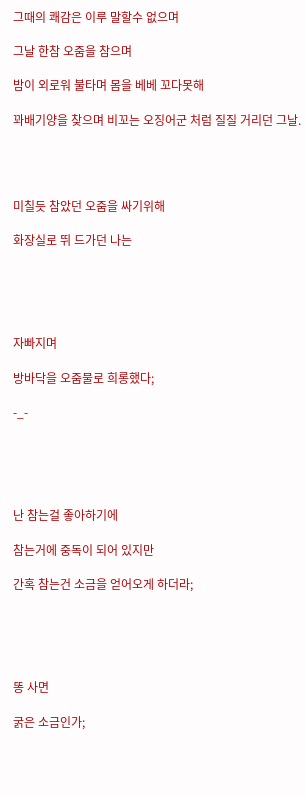그때의 쾌감은 이루 말할수 없으며

그날 한참 오줌을 참으며

밤이 외로워 불타며 몸을 베베 꼬다못해

꽈배기양을 찾으며 비꼬는 오징어군 처럼 질질 거리던 그날.




미칠듯 참았던 오줌을 싸기위해

화장실로 뛰 드가던 나는





자빠지며

방바닥을 오줌물로 희롱했다;

-_-





난 참는걸 좋아하기에

참는거에 중독이 되어 있지만

간혹 참는건 소금을 얻어오게 하더라;





똥 사면

굵은 소금인가;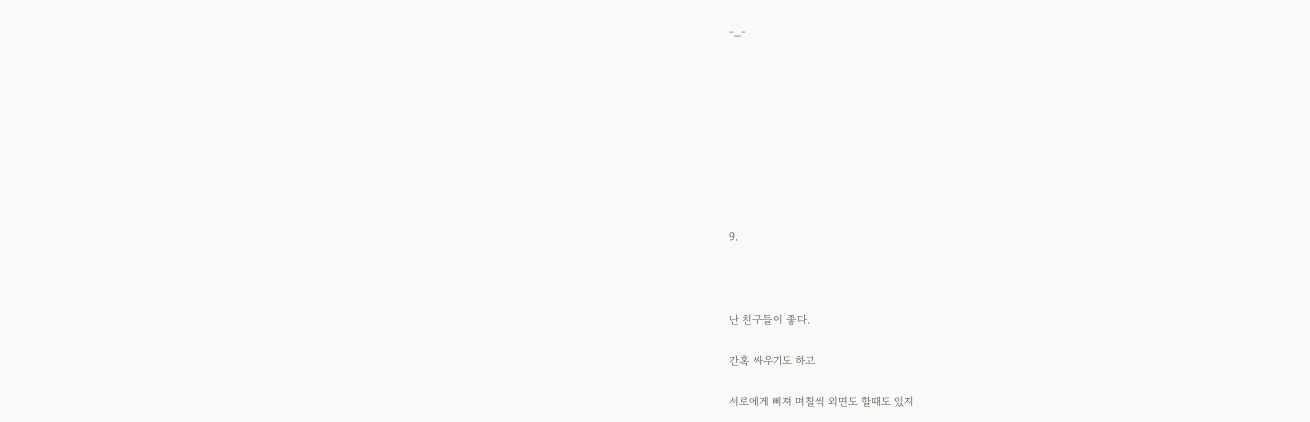-_-









9.



난 친구들이 좋다.

간혹 싸우기도 하고

서로에게 삐져 며칠씩 외면도 할때도 있지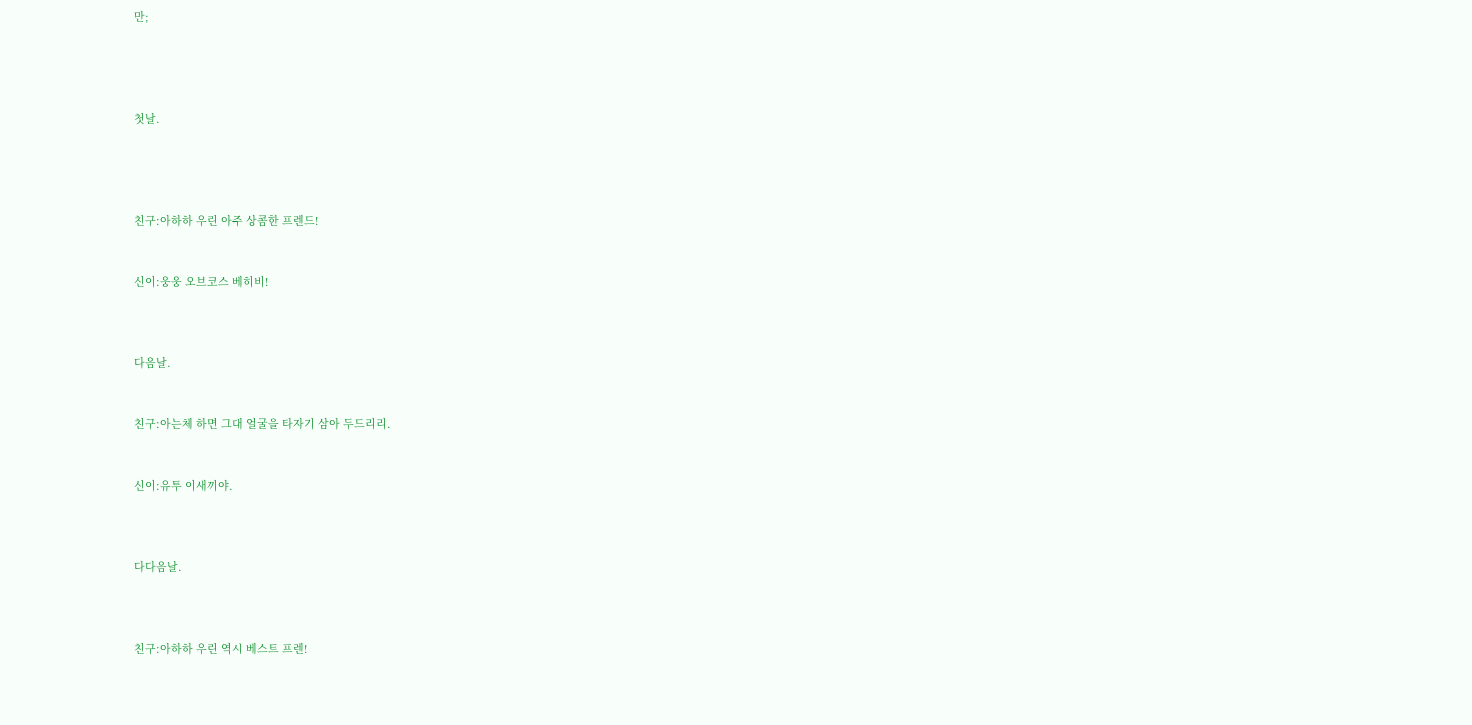만;




첫날.




친구:아하하 우린 아주 상콤한 프렌드!


신이:웅웅 오브코스 베히비!



다음날.


친구:아는체 하면 그대 얼굴을 타자기 삼아 두드리리.


신이:유투 이새끼야.



다다음날.



친구:아하하 우린 역시 베스트 프렌!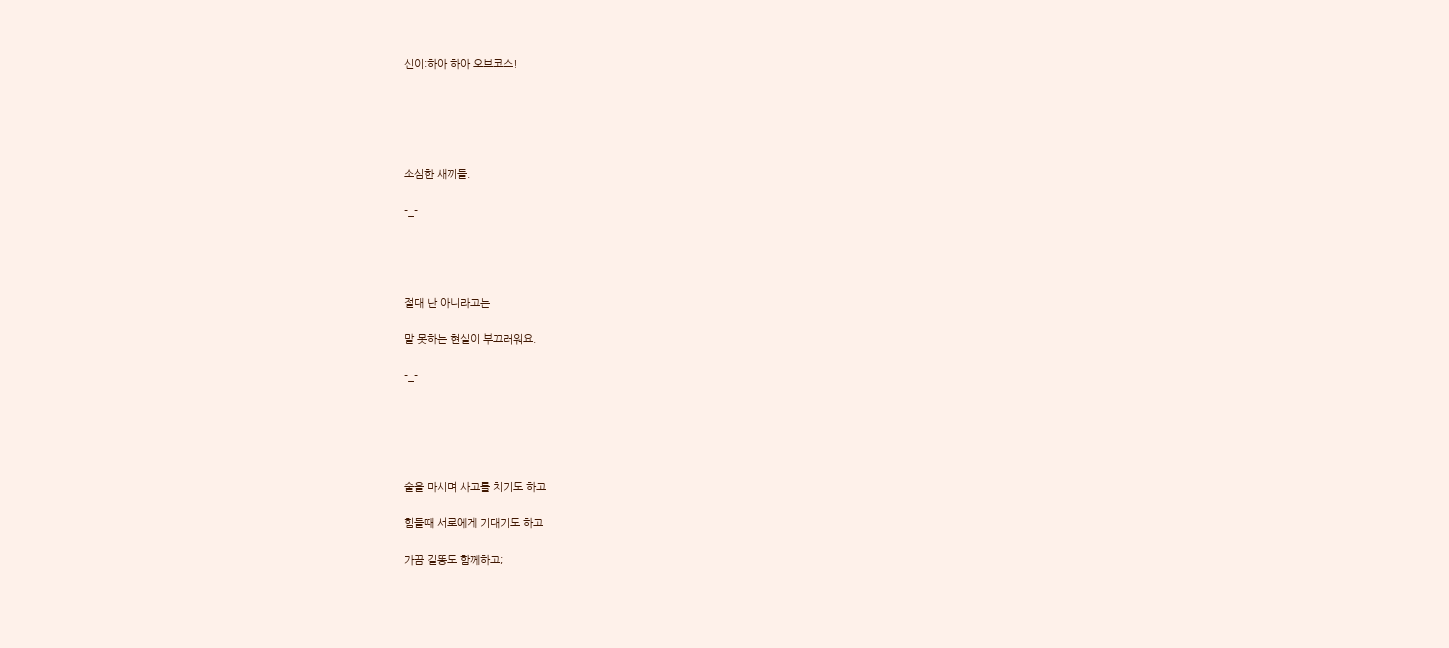신이:하아 하아 오브코스!





소심한 새끼들.

-_-




절대 난 아니라고는

말 못하는 현실이 부끄러워요.

-_-





술을 마시며 사고를 치기도 하고

힘들때 서로에게 기대기도 하고

가끔 길똥도 함께하고;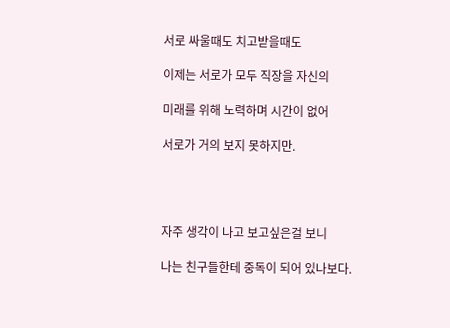서로 싸울때도 치고받을때도

이제는 서로가 모두 직장을 자신의

미래를 위해 노력하며 시간이 없어

서로가 거의 보지 못하지만.




자주 생각이 나고 보고싶은걸 보니

나는 친구들한테 중독이 되어 있나보다.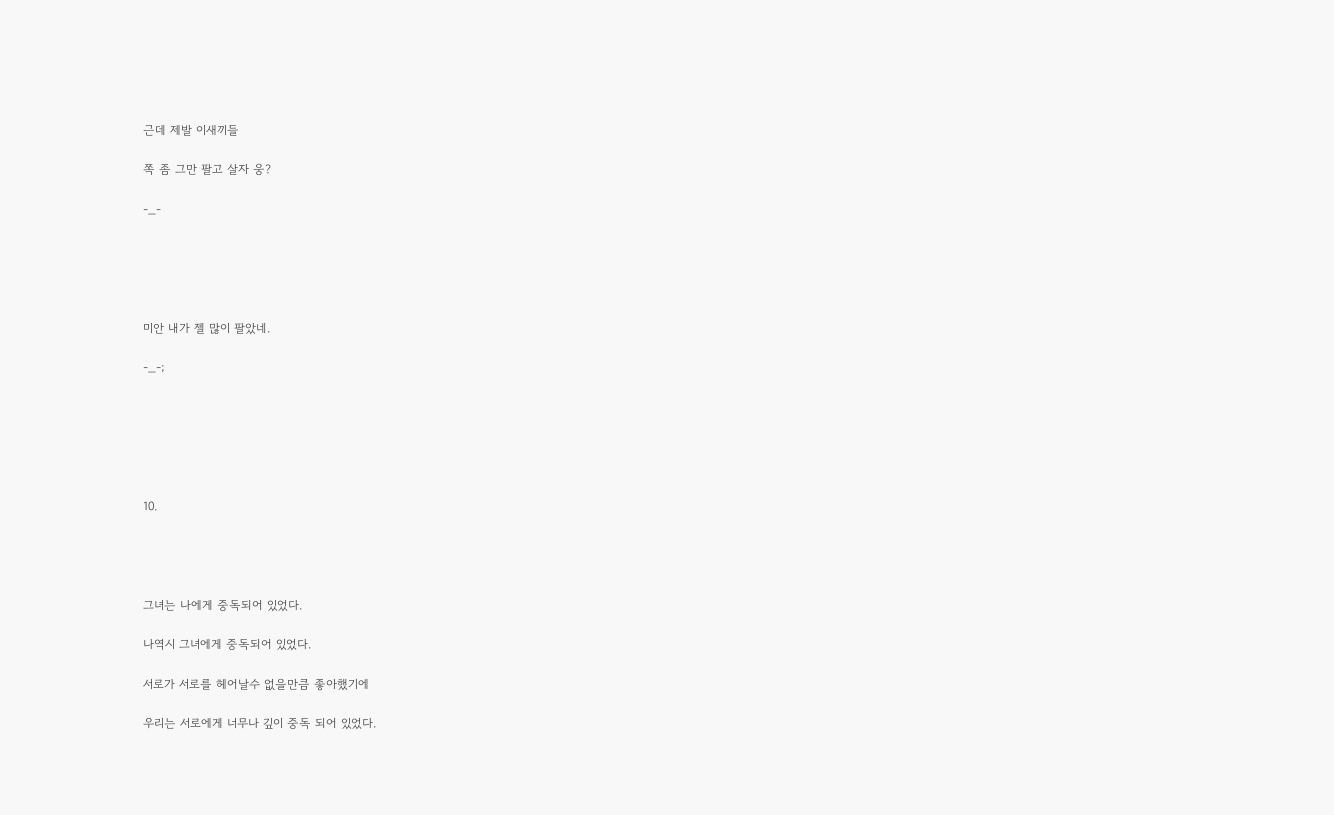근데 제발 이새끼들

쪽 좀 그만 팔고 살자 웅?

-_-





미안 내가 젤 많이 팔았네.

-_-;






10.




그녀는 나에게 중독되어 있었다.

나역시 그녀에게 중독되어 있었다.

서로가 서로를 헤어날수 없을만큼 좋아했기에

우리는 서로에게 너무나 깊이 중독 되어 있었다.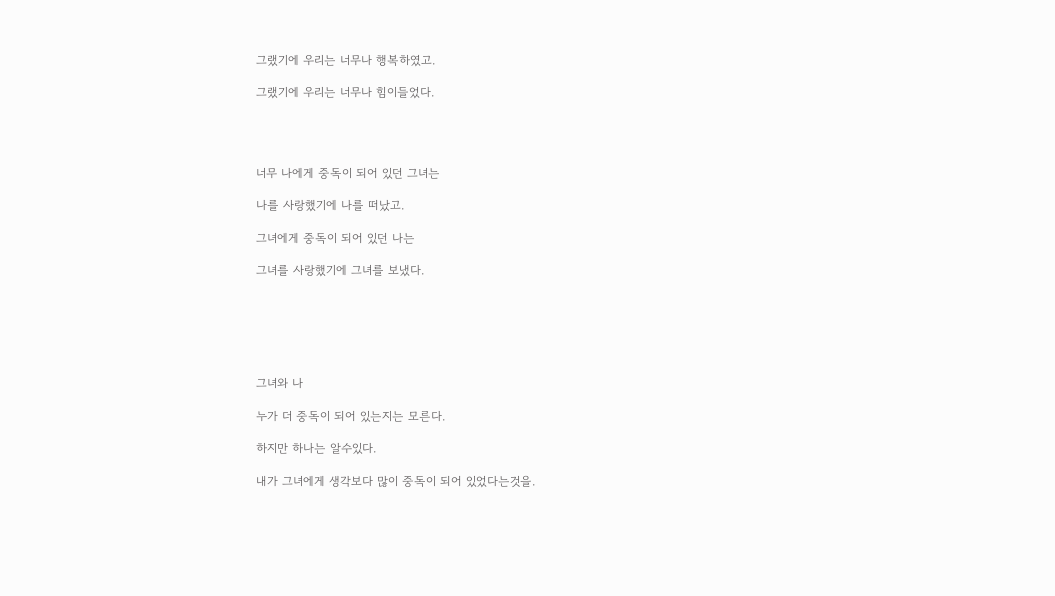그랬기에 우리는 너무나 행복하였고.

그랬기에 우리는 너무나 힘이들었다.




너무 나에게 중독이 되어 있던 그녀는

나를 사랑했기에 나를 떠났고.

그녀에게 중독이 되어 있던 나는

그녀를 사랑했기에 그녀를 보냈다.






그녀와 나

누가 더 중독이 되어 있는지는 모른다.

하지만 하나는 알수있다.

내가 그녀에게 생각보다 많이 중독이 되어 있었다는것을.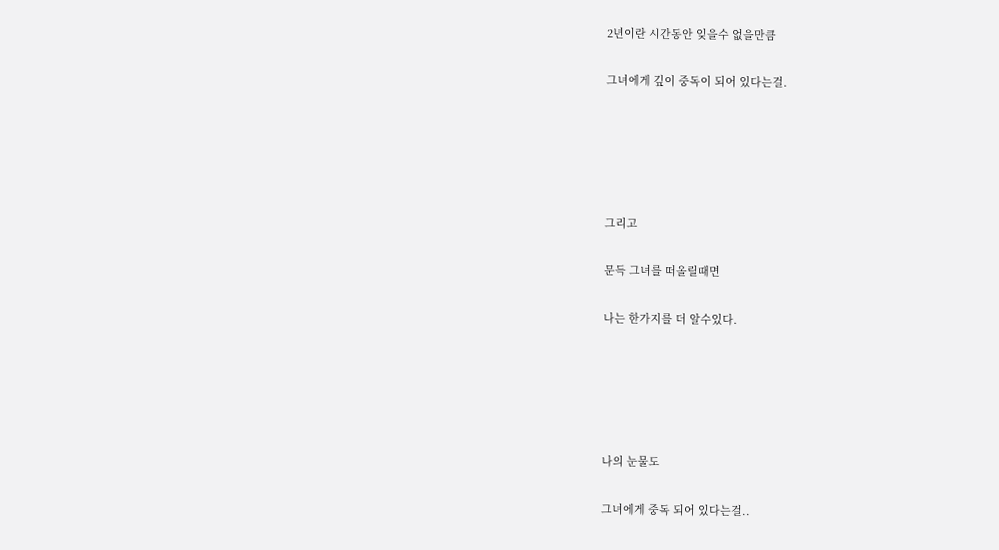2년이란 시간동안 잊을수 없을만큼

그녀에게 깊이 중독이 되어 있다는걸.





그리고

문득 그녀를 떠올릴때면

나는 한가지를 더 알수있다.





나의 눈물도

그녀에게 중독 되어 있다는걸..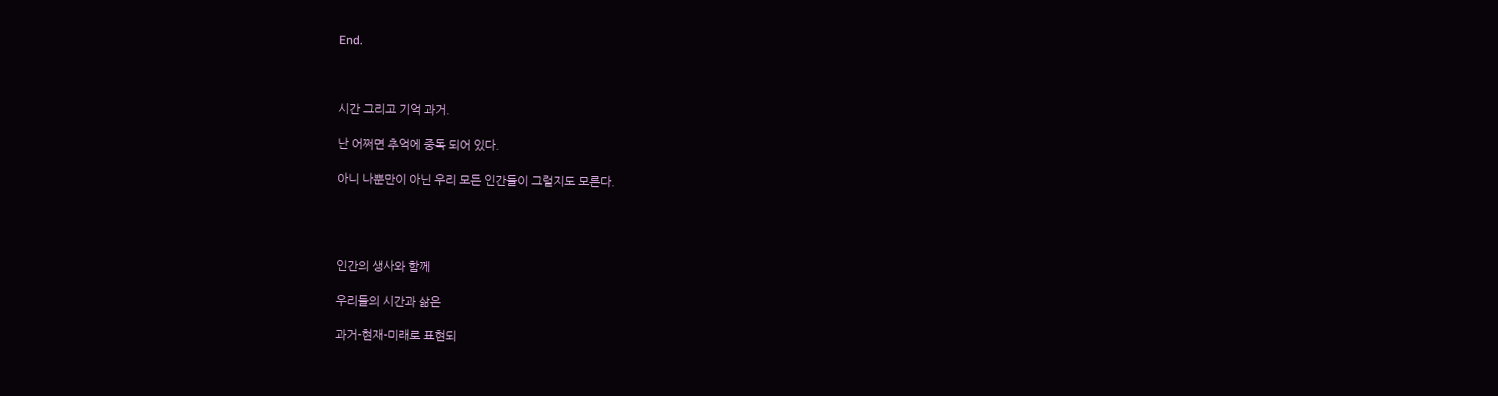End.



시간 그리고 기억 과거.

난 어쩌면 추억에 중독 되어 있다.

아니 나뿐만이 아닌 우리 모든 인간들이 그럴지도 모른다.




인간의 생사와 함께

우리들의 시간과 삶은

과거-현재-미래로 표현되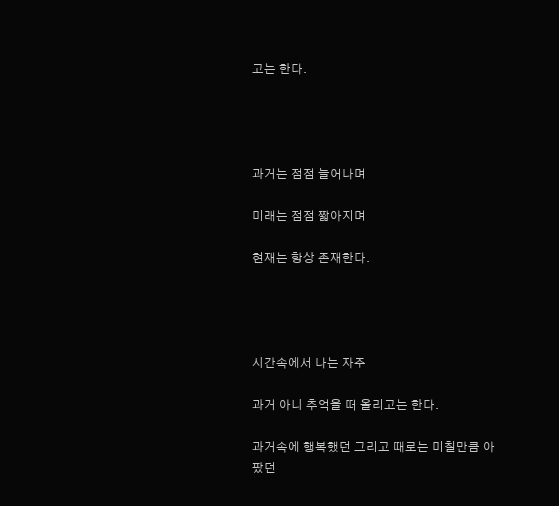고는 한다.




과거는 점점 늘어나며

미래는 점점 짧아지며

현재는 항상 존재한다.




시간속에서 나는 자주

과거 아니 추억을 떠 올리고는 한다.

과거속에 행복했던 그리고 때로는 미칠만큼 아팠던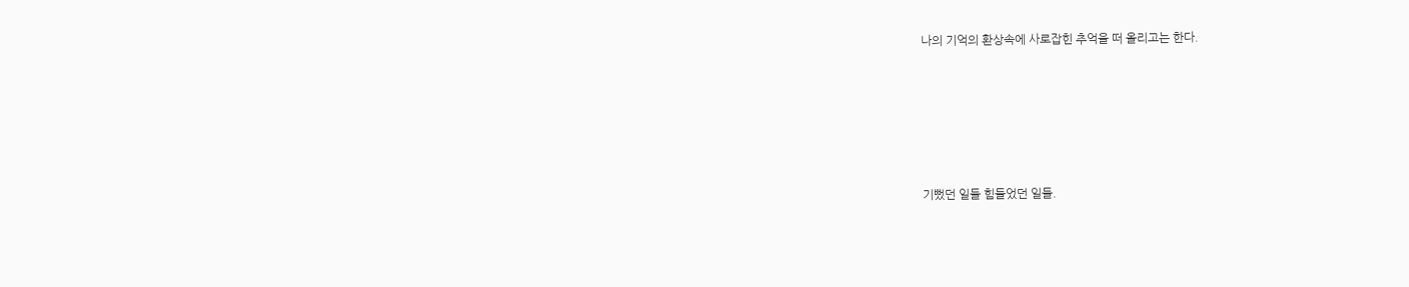나의 기억의 환상속에 사로잡힌 추억을 떠 올리고는 한다.





기뻤던 일들 힘들었던 일들.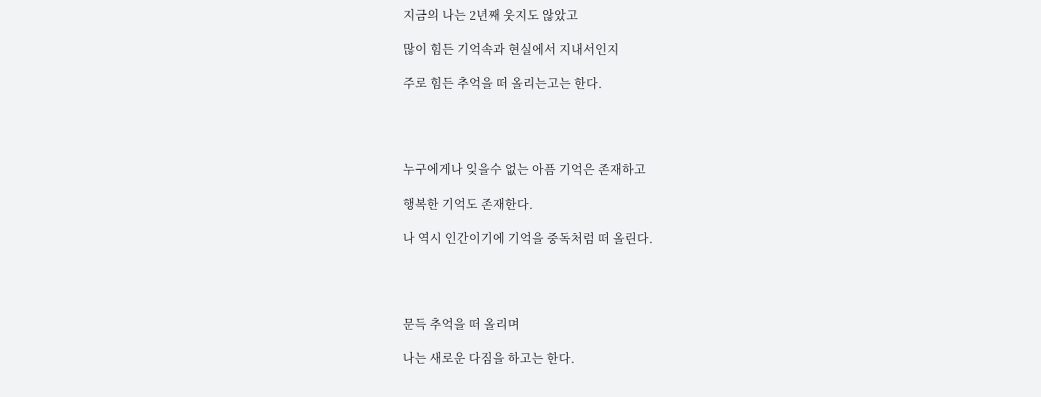지금의 나는 2년째 웃지도 않았고

많이 힘든 기억속과 현실에서 지내서인지

주로 힘든 추억을 떠 올리는고는 한다.




누구에게나 잊을수 없는 아픔 기억은 존재하고

행복한 기억도 존재한다.

나 역시 인간이기에 기억을 중독처럼 떠 올린다.




문득 추억을 떠 올리며

나는 새로운 다짐을 하고는 한다.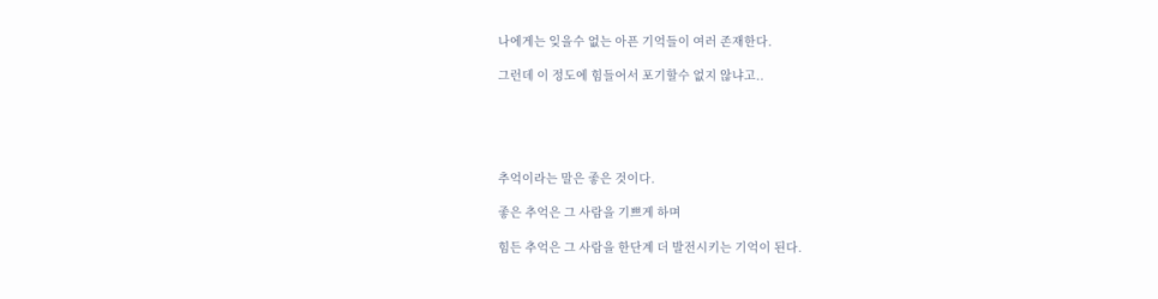나에게는 잊을수 없는 아픈 기억들이 여러 존재한다.

그런데 이 정도에 힘들어서 포기할수 없지 않냐고..





추억이라는 말은 좋은 것이다.

좋은 추억은 그 사람을 기쁘게 하며

힘든 추억은 그 사람을 한단계 더 발전시키는 기억이 된다.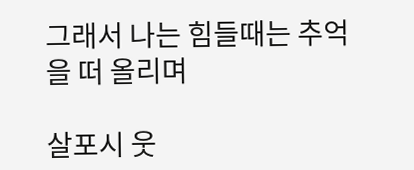그래서 나는 힘들때는 추억을 떠 올리며

살포시 웃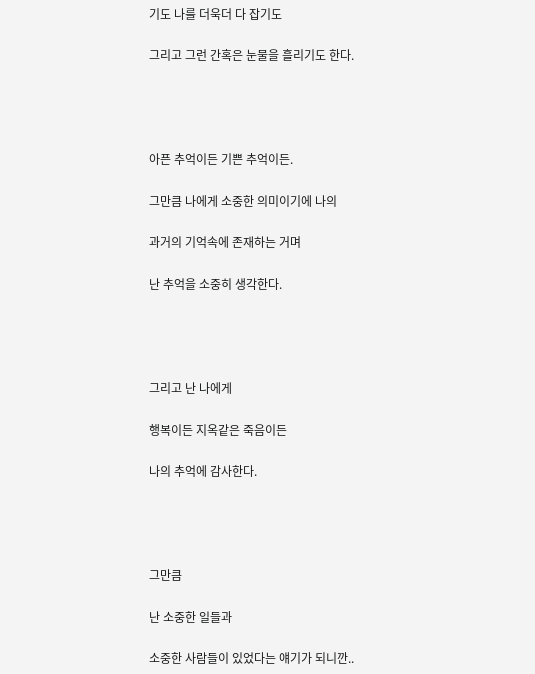기도 나를 더욱더 다 잡기도

그리고 그런 간혹은 눈물을 흘리기도 한다.




아픈 추억이든 기쁜 추억이든.

그만큼 나에게 소중한 의미이기에 나의

과거의 기억속에 존재하는 거며

난 추억을 소중히 생각한다.




그리고 난 나에게

행복이든 지옥같은 죽음이든

나의 추억에 감사한다.




그만큼

난 소중한 일들과

소중한 사람들이 있었다는 얘기가 되니깐..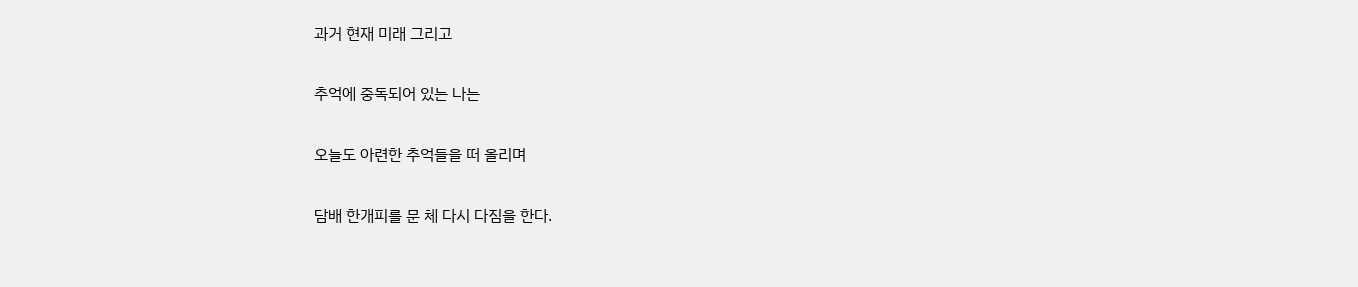과거 현재 미래 그리고

추억에 중독되어 있는 나는

오늘도 아련한 추억들을 떠 올리며

담배 한개피를 문 체 다시 다짐을 한다.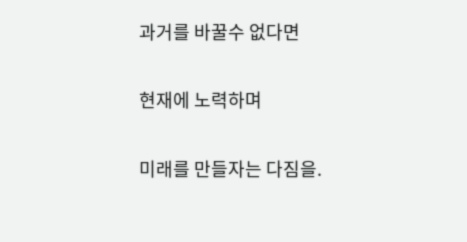과거를 바꿀수 없다면

현재에 노력하며

미래를 만들자는 다짐을.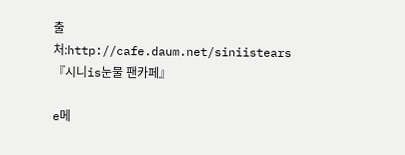출처:http://cafe.daum.net/siniistears 『시니is눈물 팬카페』

e메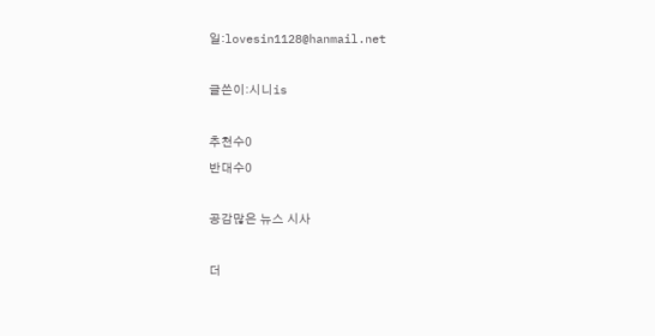일:lovesin1128@hanmail.net

글쓴이:시니is

추천수0
반대수0

공감많은 뉴스 시사

더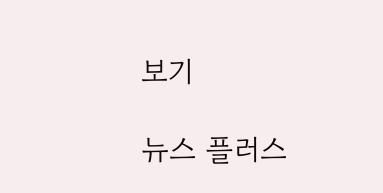보기

뉴스 플러스